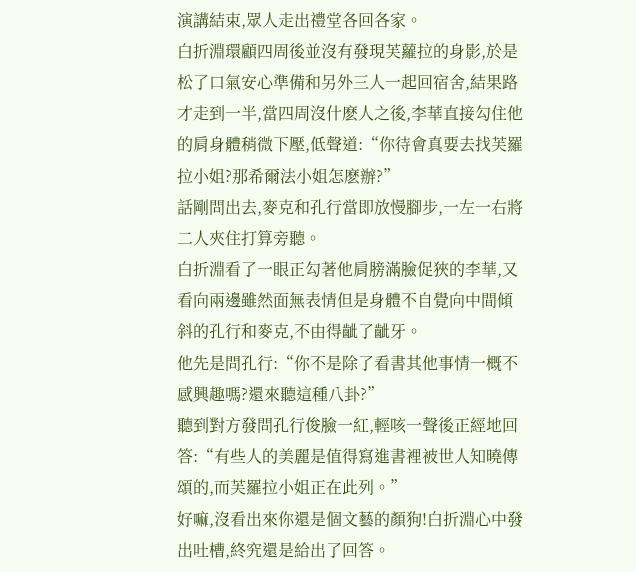演講結束,眾人走出禮堂各回各家。
白折淵環顧四周後並沒有發現芙蘿拉的身影,於是松了口氣安心準備和另外三人一起回宿舍,結果路才走到一半,當四周沒什麽人之後,李華直接勾住他的肩身體稍微下壓,低聲道:“你待會真要去找芙羅拉小姐?那希爾法小姐怎麽辦?”
話剛問出去,麥克和孔行當即放慢腳步,一左一右將二人夾住打算旁聽。
白折淵看了一眼正勾著他肩膀滿臉促狹的李華,又看向兩邊雖然面無表情但是身體不自覺向中間傾斜的孔行和麥克,不由得齜了齜牙。
他先是問孔行:“你不是除了看書其他事情一概不感興趣嗎?還來聽這種八卦?”
聽到對方發問孔行俊臉一紅,輕咳一聲後正經地回答:“有些人的美麗是值得寫進書裡被世人知曉傳頌的,而芙羅拉小姐正在此列。”
好嘛,沒看出來你還是個文藝的顏狗!白折淵心中發出吐槽,終究還是給出了回答。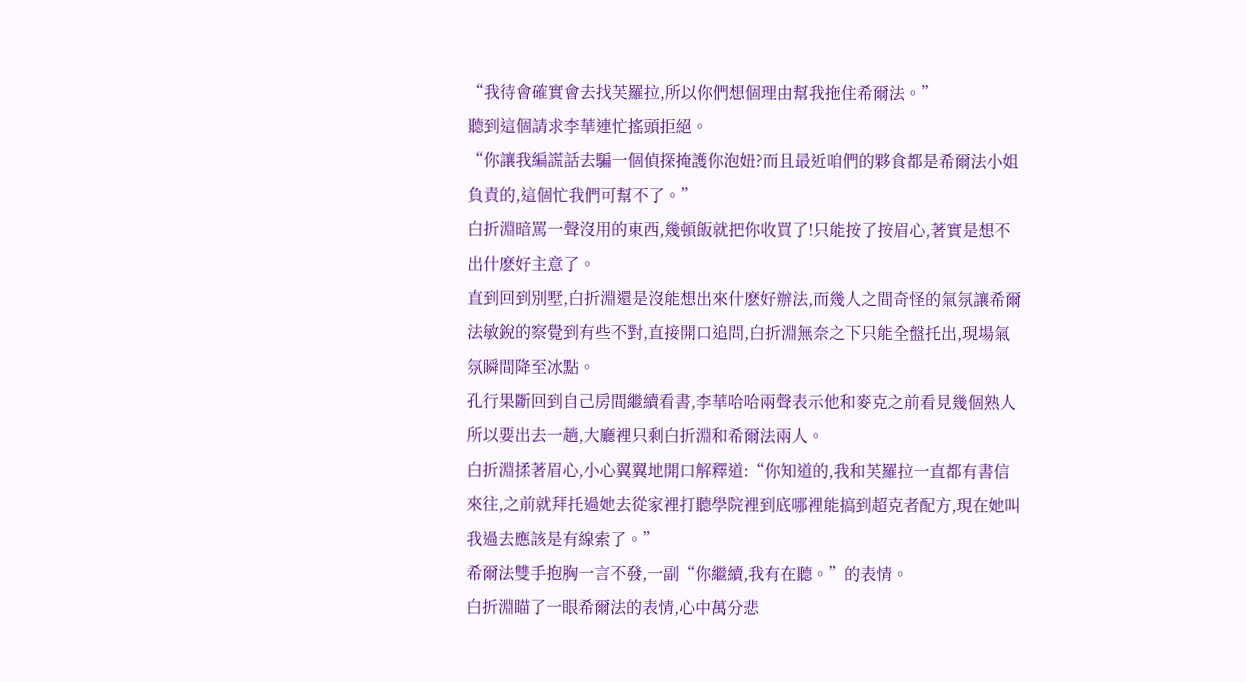“我待會確實會去找芙羅拉,所以你們想個理由幫我拖住希爾法。”
聽到這個請求李華連忙搖頭拒絕。
“你讓我編謊話去騙一個偵探掩護你泡妞?而且最近咱們的夥食都是希爾法小姐負責的,這個忙我們可幫不了。”
白折淵暗罵一聲沒用的東西,幾頓飯就把你收買了!只能按了按眉心,著實是想不出什麽好主意了。
直到回到別墅,白折淵還是沒能想出來什麽好辦法,而幾人之間奇怪的氣氛讓希爾法敏銳的察覺到有些不對,直接開口追問,白折淵無奈之下只能全盤托出,現場氣氛瞬間降至冰點。
孔行果斷回到自己房間繼續看書,李華哈哈兩聲表示他和麥克之前看見幾個熟人所以要出去一趟,大廳裡只剩白折淵和希爾法兩人。
白折淵揉著眉心,小心翼翼地開口解釋道:“你知道的,我和芙羅拉一直都有書信來往,之前就拜托過她去從家裡打聽學院裡到底哪裡能搞到超克者配方,現在她叫我過去應該是有線索了。”
希爾法雙手抱胸一言不發,一副“你繼續,我有在聽。”的表情。
白折淵瞄了一眼希爾法的表情,心中萬分悲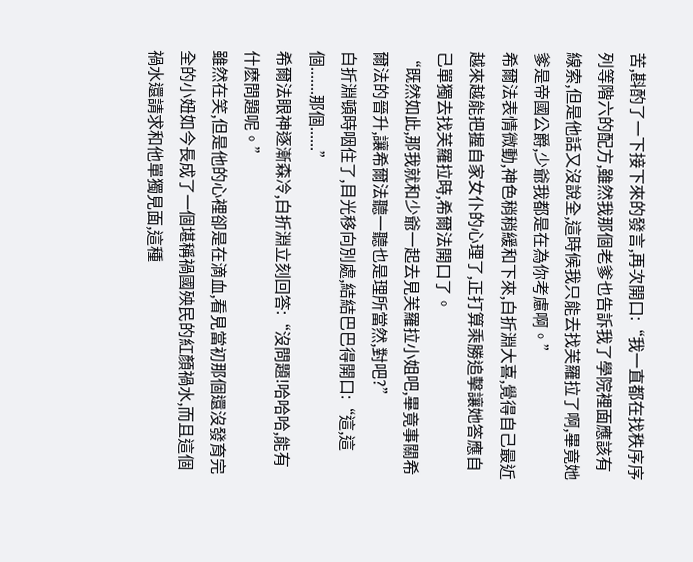苦,斟酌了一下接下來的發言,再次開口:“我一直都在找秩序序列等階六的配方,雖然我那個老爹也告訴我了學院裡面應該有線索,但是他話又沒說全,這時候我只能去找芙羅拉了啊,畢竟她爹是帝國公爵,少爺我都是在為你考慮啊。”
希爾法表情微動,神色稍稍緩和下來,白折淵大喜,覺得自己最近越來越能把握自家女仆的心理了,正打算乘勝追擊讓她答應自己單獨去找芙羅拉時,希爾法開口了。
“既然如此,那我就和少爺一起去見芙羅拉小姐吧,畢竟事關希爾法的晉升,讓希爾法聽一聽也是理所當然,對吧?”
白折淵頓時咽住了,目光移向別處,結結巴巴得開口:“這,這個.......那個......”
希爾法眼神逐漸森冷,白折淵立刻回答:“沒問題!哈哈哈,能有什麽問題呢。”
雖然在笑,但是他的心裡卻是在滴血,看見當初那個還沒發育完全的小妞如今長成了一個堪稱禍國殃民的紅顏禍水,而且這個禍水還請求和他單獨見面,這種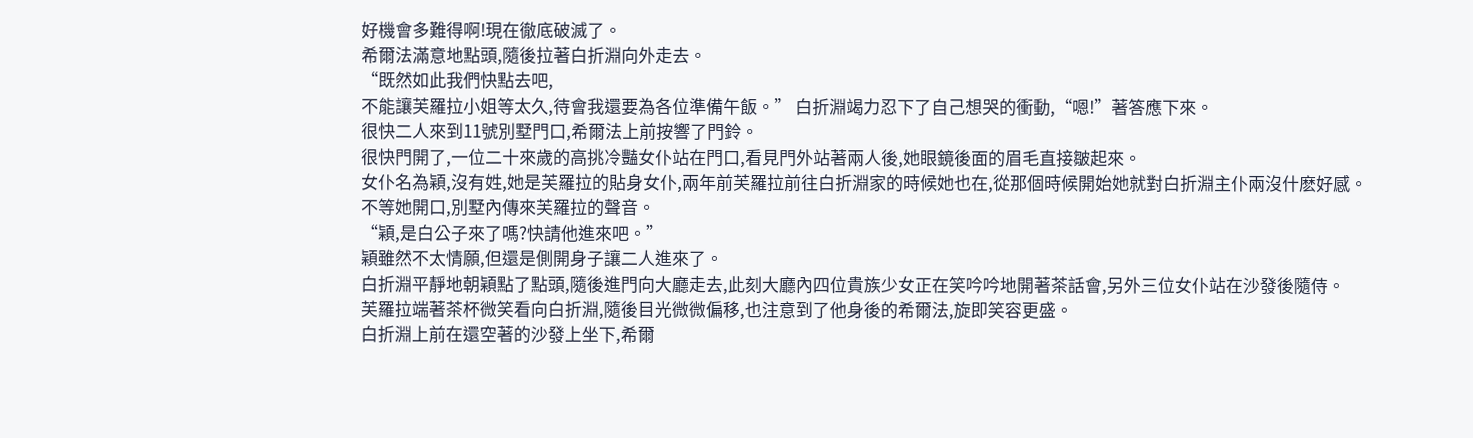好機會多難得啊!現在徹底破滅了。
希爾法滿意地點頭,隨後拉著白折淵向外走去。
“既然如此我們快點去吧,
不能讓芙羅拉小姐等太久,待會我還要為各位準備午飯。” 白折淵竭力忍下了自己想哭的衝動,“嗯!”著答應下來。
很快二人來到11號別墅門口,希爾法上前按響了門鈴。
很快門開了,一位二十來歲的高挑冷豔女仆站在門口,看見門外站著兩人後,她眼鏡後面的眉毛直接皺起來。
女仆名為穎,沒有姓,她是芙羅拉的貼身女仆,兩年前芙羅拉前往白折淵家的時候她也在,從那個時候開始她就對白折淵主仆兩沒什麽好感。
不等她開口,別墅內傳來芙羅拉的聲音。
“穎,是白公子來了嗎?快請他進來吧。”
穎雖然不太情願,但還是側開身子讓二人進來了。
白折淵平靜地朝穎點了點頭,隨後進門向大廳走去,此刻大廳內四位貴族少女正在笑吟吟地開著茶話會,另外三位女仆站在沙發後隨侍。
芙羅拉端著茶杯微笑看向白折淵,隨後目光微微偏移,也注意到了他身後的希爾法,旋即笑容更盛。
白折淵上前在還空著的沙發上坐下,希爾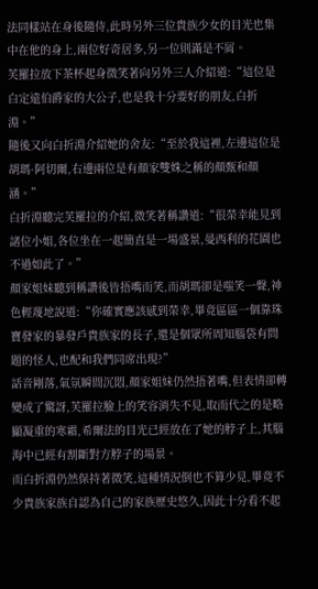法同樣站在身後隨侍,此時另外三位貴族少女的目光也集中在他的身上,兩位好奇居多,另一位則滿是不屑。
芙羅拉放下茶杯起身微笑著向另外三人介紹道:“這位是白定遠伯爵家的大公子,也是我十分要好的朋友,白折淵。”
隨後又向白折淵介紹她的舍友:“至於我這裡,左邊這位是胡瑪·阿切爾,右邊兩位是有顏家雙姝之稱的顏甄和顏涵。”
白折淵聽完芙羅拉的介紹,微笑著稱讚道:“很榮幸能見到諸位小姐,各位坐在一起簡直是一場盛景,曼西利的花園也不過如此了。”
顏家姐妹聽到稱讚後皆捂嘴而笑,而胡瑪卻是嗤笑一聲,神色輕蔑地說道:“你確實應該感到榮幸,畢竟區區一個靠珠寶發家的暴發戶貴族家的長子,還是個眾所周知腦袋有問題的怪人,也配和我們同席出現?”
話音剛落,氣氛瞬間沉悶,顏家姐妹仍然捂著嘴,但表情卻轉變成了驚訝,芙羅拉臉上的笑容消失不見,取而代之的是略顯凝重的寒霜,希爾法的目光已經放在了她的脖子上,其腦海中已經有割斷對方脖子的場景。
而白折淵仍然保持著微笑,這種情況倒也不算少見,畢竟不少貴族家族自認為自己的家族歷史悠久,因此十分看不起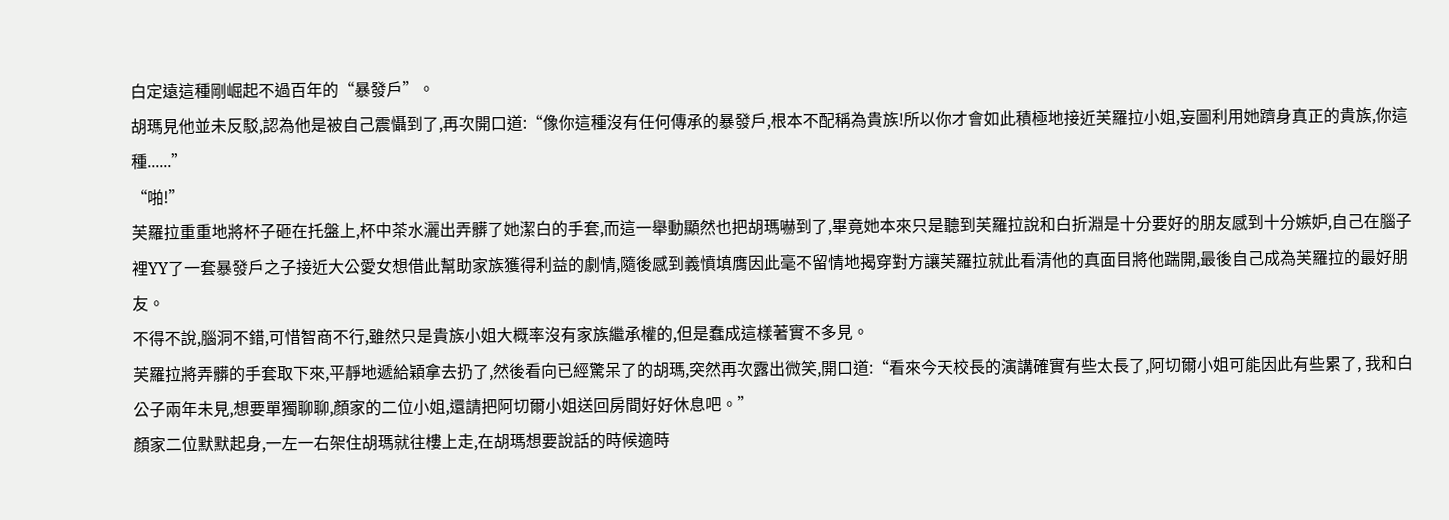白定遠這種剛崛起不過百年的“暴發戶”。
胡瑪見他並未反駁,認為他是被自己震懾到了,再次開口道:“像你這種沒有任何傳承的暴發戶,根本不配稱為貴族!所以你才會如此積極地接近芙羅拉小姐,妄圖利用她躋身真正的貴族,你這種......”
“啪!”
芙羅拉重重地將杯子砸在托盤上,杯中茶水灑出弄髒了她潔白的手套,而這一舉動顯然也把胡瑪嚇到了,畢竟她本來只是聽到芙羅拉說和白折淵是十分要好的朋友感到十分嫉妒,自己在腦子裡YY了一套暴發戶之子接近大公愛女想借此幫助家族獲得利益的劇情,隨後感到義憤填膺因此毫不留情地揭穿對方讓芙羅拉就此看清他的真面目將他踹開,最後自己成為芙羅拉的最好朋友。
不得不說,腦洞不錯,可惜智商不行,雖然只是貴族小姐大概率沒有家族繼承權的,但是蠢成這樣著實不多見。
芙羅拉將弄髒的手套取下來,平靜地遞給穎拿去扔了,然後看向已經驚呆了的胡瑪,突然再次露出微笑,開口道:“看來今天校長的演講確實有些太長了,阿切爾小姐可能因此有些累了, 我和白公子兩年未見,想要單獨聊聊,顏家的二位小姐,還請把阿切爾小姐送回房間好好休息吧。”
顏家二位默默起身,一左一右架住胡瑪就往樓上走,在胡瑪想要說話的時候適時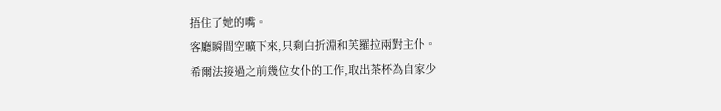捂住了她的嘴。
客廳瞬間空曠下來,只剩白折淵和芙羅拉兩對主仆。
希爾法接過之前幾位女仆的工作,取出茶杯為自家少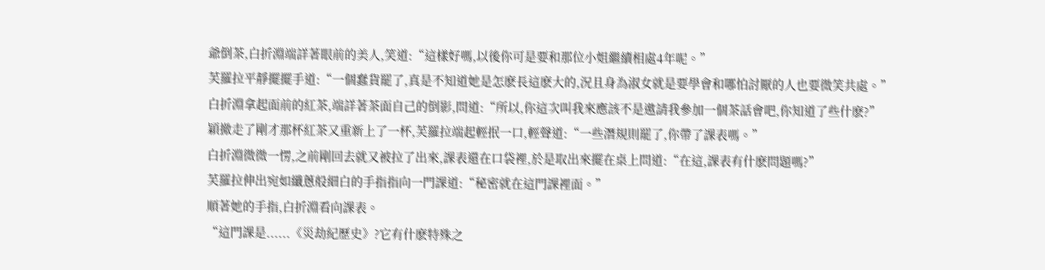爺倒茶,白折淵端詳著眼前的美人,笑道:“這樣好嗎,以後你可是要和那位小姐繼續相處4年呢。”
芙羅拉平靜擺擺手道:“一個蠢貨罷了,真是不知道她是怎麽長這麽大的,況且身為淑女就是要學會和哪怕討厭的人也要微笑共處。”
白折淵拿起面前的紅茶,端詳著茶面自己的倒影,問道:“所以,你這次叫我來應該不是邀請我參加一個茶話會吧,你知道了些什麽?”
穎撤走了剛才那杯紅茶又重新上了一杯,芙羅拉端起輕抿一口,輕聲道:“一些潛規則罷了,你帶了課表嗎。”
白折淵微微一愣,之前剛回去就又被拉了出來,課表還在口袋裡,於是取出來擺在桌上問道:“在這,課表有什麽問題嗎?”
芙羅拉伸出宛如纖蔥般細白的手指指向一門課道:“秘密就在這門課裡面。”
順著她的手指,白折淵看向課表。
“這門課是......《災劫紀歷史》?它有什麽特殊之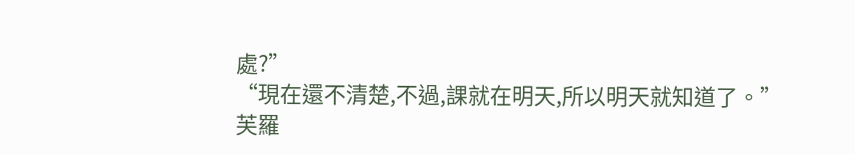處?”
“現在還不清楚,不過,課就在明天,所以明天就知道了。”
芙羅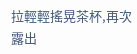拉輕輕搖晃茶杯,再次露出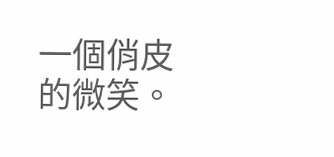一個俏皮的微笑。